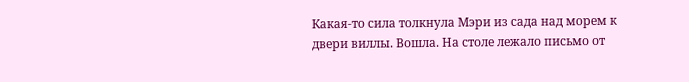Какая-то сила толкнула Мэри из сада над морем к двери виллы. Вошла. На столе лежало письмо от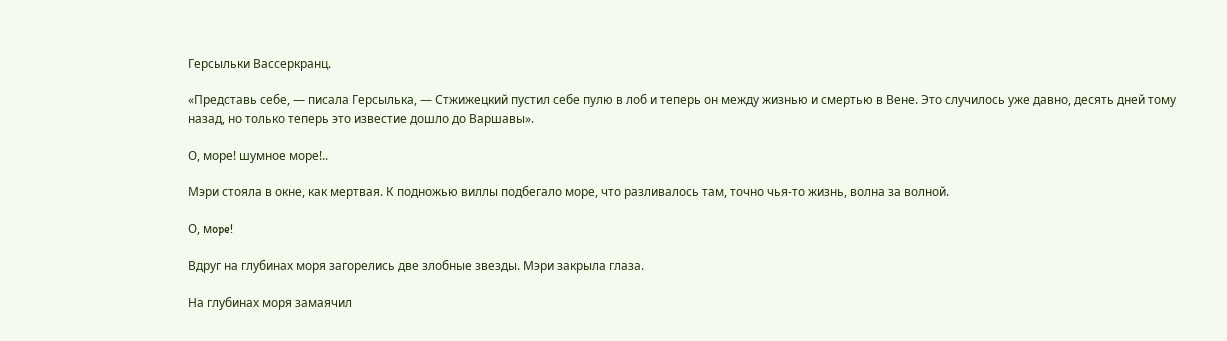Герсыльки Вассеркранц.

«Представь себе, — писала Герсылька, — Стжижецкий пустил себе пулю в лоб и теперь он между жизнью и смертью в Вене. Это случилось уже давно, десять дней тому назад, но только теперь это известие дошло до Варшавы».

О, море! шумное море!..

Мэри стояла в окне, как мертвая. К подножью виллы подбегало море, что разливалось там, точно чья-то жизнь, волна за волной.

О, мope!

Вдруг на глубинах моря загорелись две злобные звезды. Мэри закрыла глаза.

На глубинах моря замаячил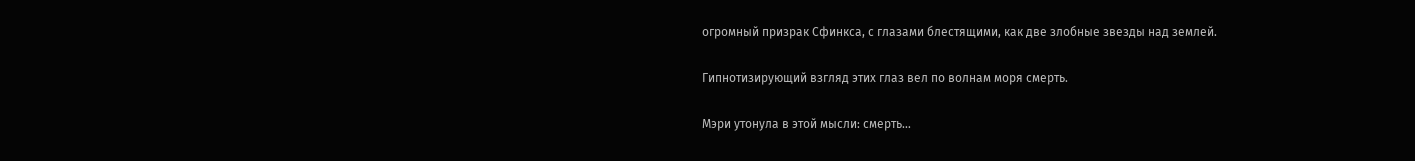огромный призрак Сфинкса, с глазами блестящими, как две злобные звезды над землей.

Гипнотизирующий взгляд этих глаз вел по волнам моря смерть.

Мэри утонула в этой мысли: смерть…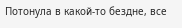Потонула в какой-то бездне, все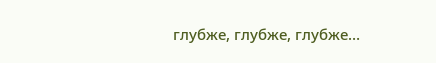глубже, глубже, глубже…